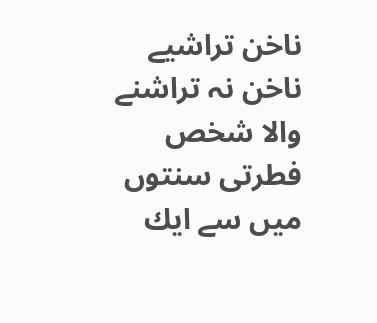ناخن تراشيے
ناخن نہ تراشنے والا شخص فطرتى سنتوں ميں سے ايك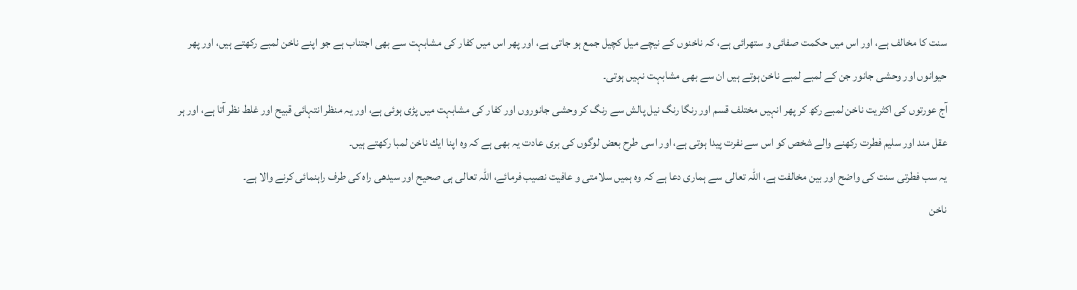سنت كا مخالف ہے، اور اس ميں حكمت صفائى و ستھرائى ہے، كہ ناخنوں كے نيچے ميل كچيل جمع ہو جاتى ہے، اور پھر اس ميں كفار كى مشابہت سے بھى اجتناب ہے جو اپنے ناخن لمبے ركھتے ہيں، اور پھر حيوانوں اور وحشى جانور جن كے لمبے لمبے ناخن ہوتے ہيں ان سے بھى مشابہت نہيں ہوتى۔
آج عورتوں كى اكثريت ناخن لمبے ركھ كر پھر انہيں مختلف قسم اور رنگا رنگ نيل پالش سے رنگ كر وحشى جانوروں اور كفار كى مشابہت ميں پڑى ہوئى ہے، اور يہ منظر انتہائى قبيح اور غلط نظر آتا ہے، اور ہر عقل مند اور سليم فطرت ركھنے والے شخص كو اس سے نفرت پيدا ہوتى ہے، اور اسى طرح بعض لوگوں كى برى عادت يہ بھى ہے كہ وہ اپنا ايك ناخن لمبا ركھتے ہيں۔
يہ سب فطرتى سنت كى واضح اور بين مخالفت ہے، اللہ تعالى سے ہمارى دعا ہے كہ وہ ہميں سلامتى و عافيت نصيب فرمائے، اللہ تعالى ہى صحيح اور سيدھى راہ كى طرف راہنمائى كرنے والا ہے۔
ناخن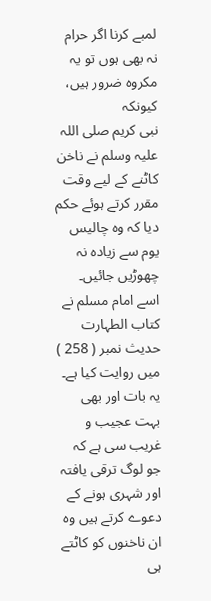لمبے كرنا اگر حرام نہ بھى ہوں تو يہ مكروہ ضرور ہيں، كيونكہ
نبى كريم صلى اللہ عليہ وسلم نے ناخن كاٹنے كے ليے وقت مقرر كرتے ہوئے حكم ديا كہ وہ چاليس يوم سے زيادہ نہ چھوڑيں جائيں۔
اسے امام مسلم نے كتاب الطہارت حديث نمبر ( 258 ) ميں روايت كيا ہے۔
يہ بات اور بھى بہت عجيب و غريب سى ہے كہ جو لوگ ترقى يافتہ اور شہرى ہونے كے دعوے كرتے ہيں وہ ان ناخنوں كو كاٹتے ہى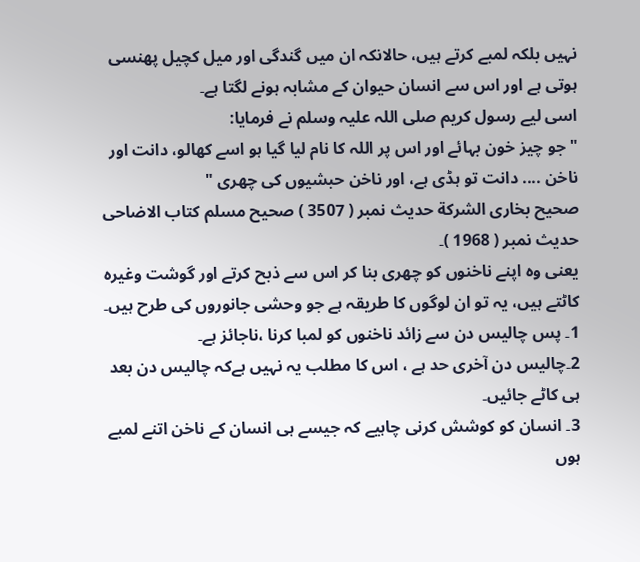نہيں بلكہ لمبے كرتے ہيں، حالانكہ ان ميں گندگى اور ميل كچيل پھنسى ہوتى ہے اور اس سے انسان حيوان كے مشابہ ہونے لگتا ہے۔
اسى ليے رسول كريم صلى اللہ عليہ وسلم نے فرمايا:
" جو چيز خون بہائے اور اس پر اللہ كا نام ليا گيا ہو اسے كھالو، دانت اور ناخن .... دانت تو ہڈى ہے، اور ناخن حبشيوں كى چھرى "
صحيح بخارى الشركة حديث نمبر ( 3507 ) صحيح مسلم كتاب الاضاحى حديث نمبر ( 1968 )۔
يعنى وہ اپنے ناخنوں كو چھرى بنا كر اس سے ذبح كرتے اور گوشت وغيرہ كاٹتے ہيں، يہ تو ان لوگوں كا طريقہ ہے جو وحشى جانوروں كى طرح ہيں۔
1۔ پس چالیس دن سے زائد ناخنوں کو لمبا کرنا ،ناجائز ہے۔
2۔چالیس دن آخری حد ہے ، اس کا مطلب یہ نہیں ہےکہ چالیس دن بعد ہی کاٹے جائیں۔
3۔ انسان کو کوشش کرنی چاہیے کہ جیسے ہی انسان کے ناخن اتنے لمبے ہوں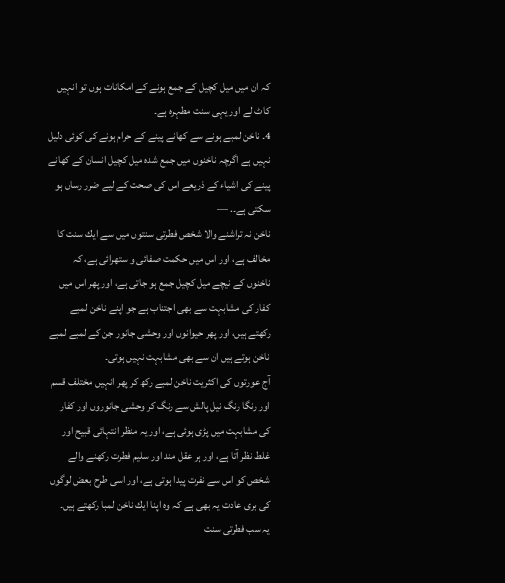کہ ان میں میل کچیل کے جمع ہونے کے امکانات ہوں تو انہیں کاٹ لے اور یہی سنت مطہرہ ہے۔
4۔ ناخن لمبے ہونے سے کھانے پینے کے حرام ہونے کی کوئی دلیل نہیں ہے اگرچہ ناخنوں میں جمع شدہ میل کچیل انسان کے کھانے پینے کی اشیاء کے ذریعے اس کی صحت کے لیے ضرر رساں ہو سکتی ہے۔. —
ناخن نہ تراشنے والا شخص فطرتى سنتوں ميں سے ايك سنت كا مخالف ہے، اور اس ميں حكمت صفائى و ستھرائى ہے، كہ ناخنوں كے نيچے ميل كچيل جمع ہو جاتى ہے، اور پھر اس ميں كفار كى مشابہت سے بھى اجتناب ہے جو اپنے ناخن لمبے ركھتے ہيں، اور پھر حيوانوں اور وحشى جانور جن كے لمبے لمبے ناخن ہوتے ہيں ان سے بھى مشابہت نہيں ہوتى۔
آج عورتوں كى اكثريت ناخن لمبے ركھ كر پھر انہيں مختلف قسم اور رنگا رنگ نيل پالش سے رنگ كر وحشى جانوروں اور كفار كى مشابہت ميں پڑى ہوئى ہے، اور يہ منظر انتہائى قبيح اور غلط نظر آتا ہے، اور ہر عقل مند اور سليم فطرت ركھنے والے شخص كو اس سے نفرت پيدا ہوتى ہے، اور اسى طرح بعض لوگوں كى برى عادت يہ بھى ہے كہ وہ اپنا ايك ناخن لمبا ركھتے ہيں۔
يہ سب فطرتى سنت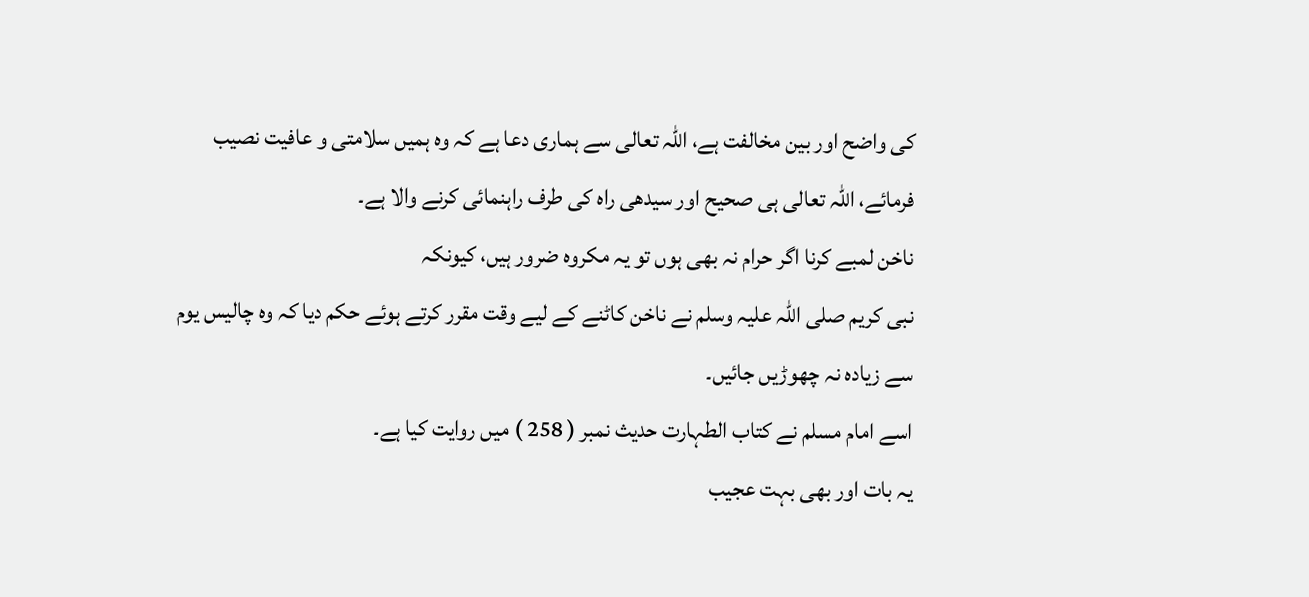كى واضح اور بين مخالفت ہے، اللہ تعالى سے ہمارى دعا ہے كہ وہ ہميں سلامتى و عافيت نصيب فرمائے، اللہ تعالى ہى صحيح اور سيدھى راہ كى طرف راہنمائى كرنے والا ہے۔
ناخن لمبے كرنا اگر حرام نہ بھى ہوں تو يہ مكروہ ضرور ہيں، كيونكہ
نبى كريم صلى اللہ عليہ وسلم نے ناخن كاٹنے كے ليے وقت مقرر كرتے ہوئے حكم ديا كہ وہ چاليس يوم سے زيادہ نہ چھوڑيں جائيں۔
اسے امام مسلم نے كتاب الطہارت حديث نمبر ( 258 ) ميں روايت كيا ہے۔
يہ بات اور بھى بہت عجيب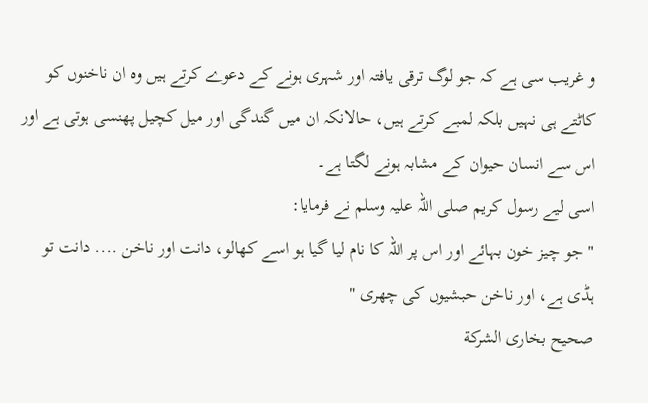و غريب سى ہے كہ جو لوگ ترقى يافتہ اور شہرى ہونے كے دعوے كرتے ہيں وہ ان ناخنوں كو كاٹتے ہى نہيں بلكہ لمبے كرتے ہيں، حالانكہ ان ميں گندگى اور ميل كچيل پھنسى ہوتى ہے اور اس سے انسان حيوان كے مشابہ ہونے لگتا ہے۔
اسى ليے رسول كريم صلى اللہ عليہ وسلم نے فرمايا:
" جو چيز خون بہائے اور اس پر اللہ كا نام ليا گيا ہو اسے كھالو، دانت اور ناخن .... دانت تو ہڈى ہے، اور ناخن حبشيوں كى چھرى "
صحيح بخارى الشركة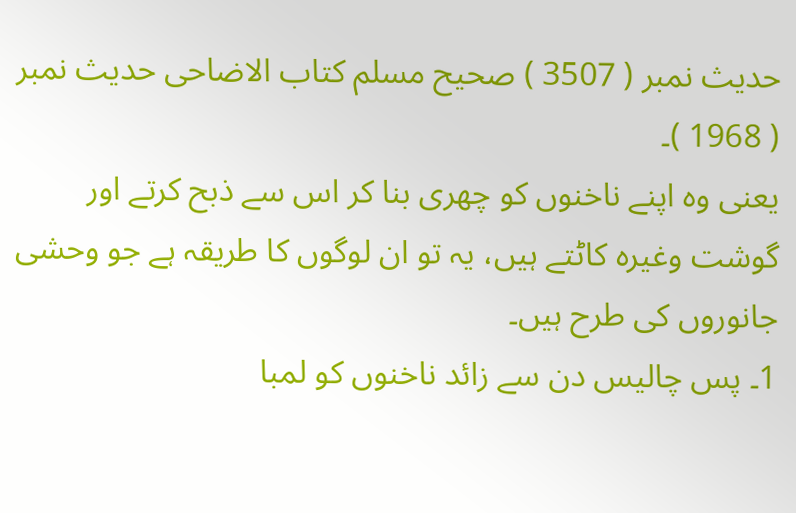حديث نمبر ( 3507 ) صحيح مسلم كتاب الاضاحى حديث نمبر ( 1968 )۔
يعنى وہ اپنے ناخنوں كو چھرى بنا كر اس سے ذبح كرتے اور گوشت وغيرہ كاٹتے ہيں، يہ تو ان لوگوں كا طريقہ ہے جو وحشى جانوروں كى طرح ہيں۔
1۔ پس چالیس دن سے زائد ناخنوں کو لمبا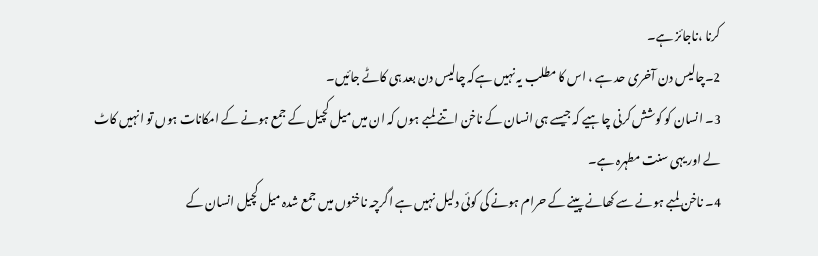کرنا ،ناجائز ہے۔
2۔چالیس دن آخری حد ہے ، اس کا مطلب یہ نہیں ہےکہ چالیس دن بعد ہی کاٹے جائیں۔
3۔ انسان کو کوشش کرنی چاہیے کہ جیسے ہی انسان کے ناخن اتنے لمبے ہوں کہ ان میں میل کچیل کے جمع ہونے کے امکانات ہوں تو انہیں کاٹ لے اور یہی سنت مطہرہ ہے۔
4۔ ناخن لمبے ہونے سے کھانے پینے کے حرام ہونے کی کوئی دلیل نہیں ہے اگرچہ ناخنوں میں جمع شدہ میل کچیل انسان کے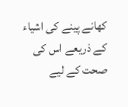کھانے پینے کی اشیاء کے ذریعے اس کی صحت کے لیے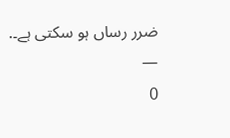ضرر رساں ہو سکتی ہے۔. —
0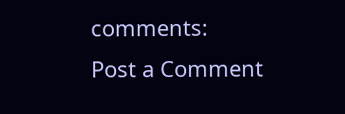comments:
Post a Comment